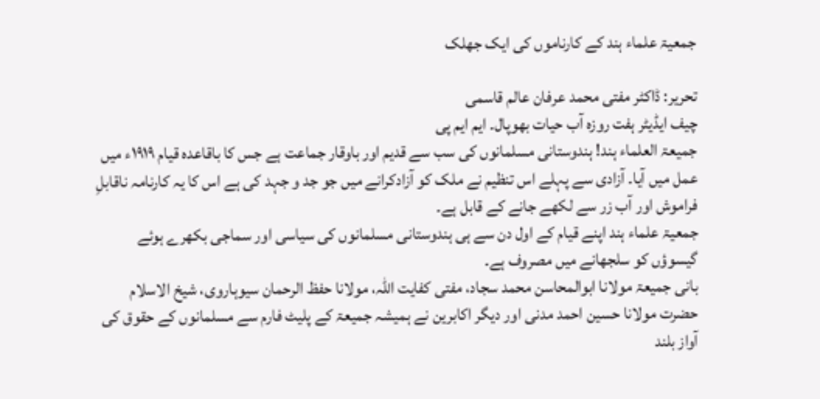جمعیۃ علماء ہند کے کارناموں کی ایک جھلک

تحریر: ڈاکٹر مفتی محمد عرفان عالم قاسمی
چیف ایڈیٹر ہفت روزہ آب حیات بھوپال۔ ایم ایم پی
جمیعۃ العلماء ہند! ہندوستانی مسلمانوں کی سب سے قدیم اور باوقار جماعت ہے جس کا باقاعدہ قیام ١٩١٩ء میں عمل میں آیا۔ آزادی سے پہلے اس تنظیم نے ملک کو آزادکرانے میں جو جد و جہد کی ہے اس کا یہ کارنامہ ناقابلِ فراموش اور آب زر سے لکھے جانے کے قابل ہے۔
جمعیۃ علماء ہند اپنے قیام کے اول دن سے ہی ہندوستانی مسلمانوں کی سیاسی اور سماجی بکھرے ہوئے گیسوؤں کو سلجھانے میں مصروف ہے۔
بانی جمیعۃ مولانا ابوالمحاسن محمد سجاد، مفتی کفایت اللہ، مولانا حفظ الرحمان سیوہاروی، شیخ الاسلام حضرت مولانا حسین احمد مدنی اور دیگر اکابرین نے ہمیشہ جمیعۃ کے پلیٹ فارم سے مسلمانوں کے حقوق کی آواز بلند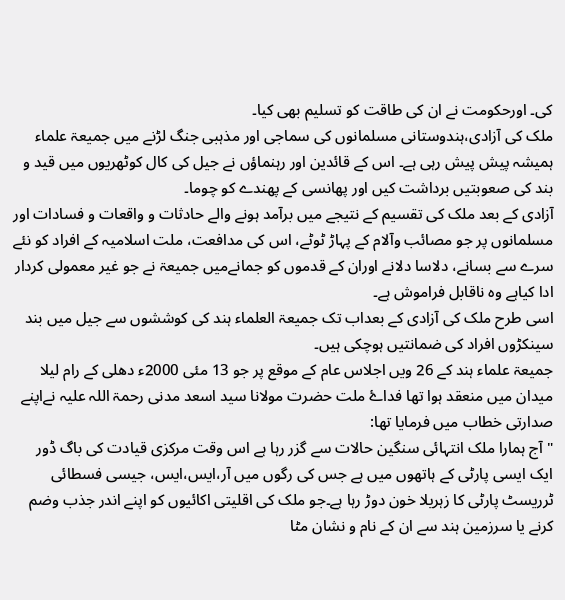کی۔ اورحکومت نے ان کی طاقت کو تسلیم بھی کیا۔
ملک کی آزادی،ہندوستانی مسلمانوں کی سماجی اور مذہبی جنگ لڑنے میں جمیعۃ علماء ہمیشہ پیش پیش رہی ہے۔ اس کے قائدین اور رہنماؤں نے جیل کی کال کوٹھریوں میں قید و بند کی صعوبتیں برداشت کیں اور پھانسی کے پھندے کو چوما۔
آزادی کے بعد ملک کی تقسیم کے نتیجے میں برآمد ہونے والے حادثات و واقعات و فسادات اور مسلمانوں پر جو مصائب وآلام کے پہاڑ ٹوٹے، اس کی مدافعت، ملت اسلامیہ کے افراد کو نئے سرے سے بسانے، دلاسا دلانے اوران کے قدموں کو جمانےمیں جمیعۃ نے جو غیر معمولی کردار ادا کیاہے وہ ناقابل فراموش ہے۔
اسی طرح ملک کی آزادی کے بعداب تک جمیعۃ العلماء ہند کی کوششوں سے جیل میں بند سینکڑوں افراد کی ضمانتیں ہوچکی ہیں۔
جمیعۃ علماء ہند کے 26 ویں اجلاس عام کے موقع پر جو 13 مئی 2000ء دھلی کے رام لیلا میدان میں منعقد ہوا تھا فداۓ ملت حضرت مولانا سید اسعد مدنی رحمۃ اللہ علیہ نےاپنے صدارتی خطاب میں فرمایا تھا:
"آج ہمارا ملک انتہائی سنگین حالات سے گزر رہا ہے اس وقت مرکزی قیادت کی باگ ڈور ایک ایسی پارٹی کے ہاتھوں میں ہے جس کی رگوں میں آر،ایس،ایس، جیسی فسطائی ٹرریسٹ پارٹی کا زہریلا خون دوڑ رہا ہے۔جو ملک کی اقلیتی اکائیوں کو اپنے اندر جذب وضم کرنے یا سرزمین ہند سے ان کے نام و نشان مٹا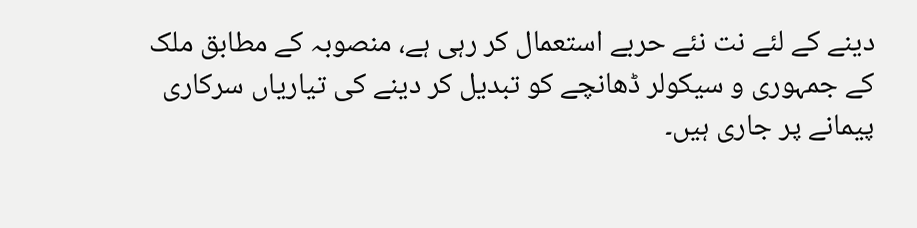دینے کے لئے نت نئے حربے استعمال کر رہی ہے، منصوبہ کے مطابق ملک کے جمہوری و سیکولر ڈھانچے کو تبدیل کر دینے کی تیاریاں سرکاری پیمانے پر جاری ہیں۔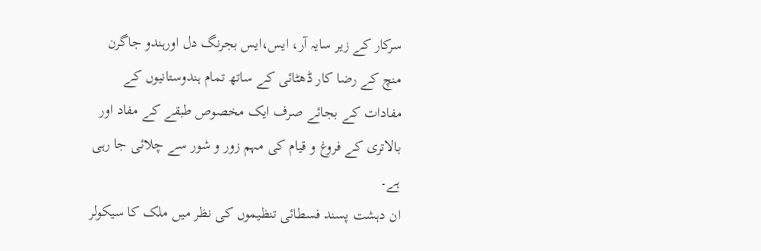سرکار کے زیر سایہ آر، ایس،ایس بجرنگ دل اورہندو جاگرن منچ کے رضا کار ڈھٹائی کے ساتھ تمام ہندوستانیوں کے مفادات کے بجائے صرف ایک مخصوص طبقے کے مفاد اور بالاتری کے فروغ و قیام کی مہم زور و شور سے چلائی جا رہی ہے۔
ان دہشت پسند فسطائی تنظیموں کی نظر میں ملک کا سیکولر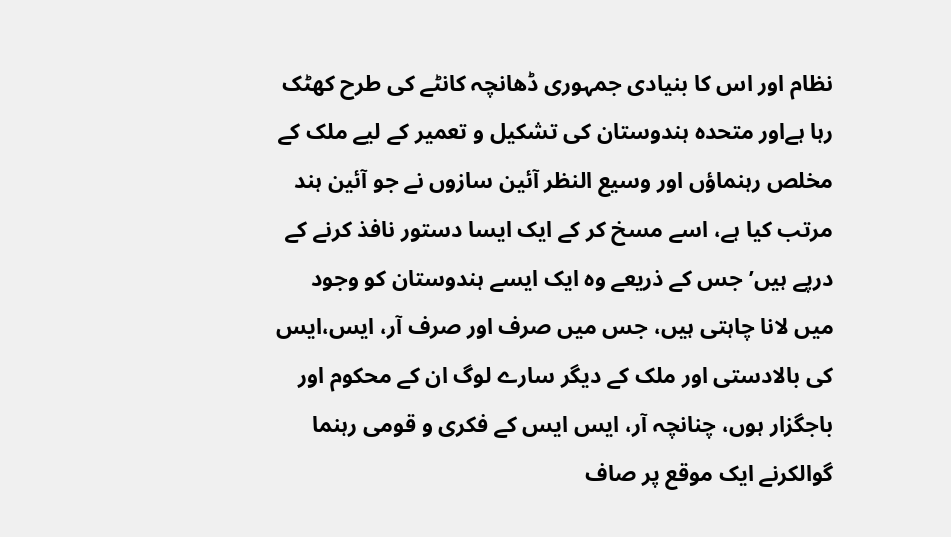نظام اور اس کا بنیادی جمہوری ڈھانچہ کانٹے کی طرح کھٹک رہا ہےاور متحدہ ہندوستان کی تشکیل و تعمیر کے لیے ملک کے مخلص رہنماؤں اور وسیع النظر آئین سازوں نے جو آئین ہند مرتب کیا ہے، اسے مسخ کر کے ایک ایسا دستور نافذ کرنے کے درپے ہیں’ جس کے ذریعے وہ ایک ایسے ہندوستان کو وجود میں لانا چاہتی ہیں، جس میں صرف اور صرف آر، ایس،ایس کی بالادستی اور ملک کے دیگر سارے لوگ ان کے محکوم اور باجگزار ہوں، چنانچہ آر، ایس ایس کے فکری و قومی رہنما گوالکرنے ایک موقع پر صاف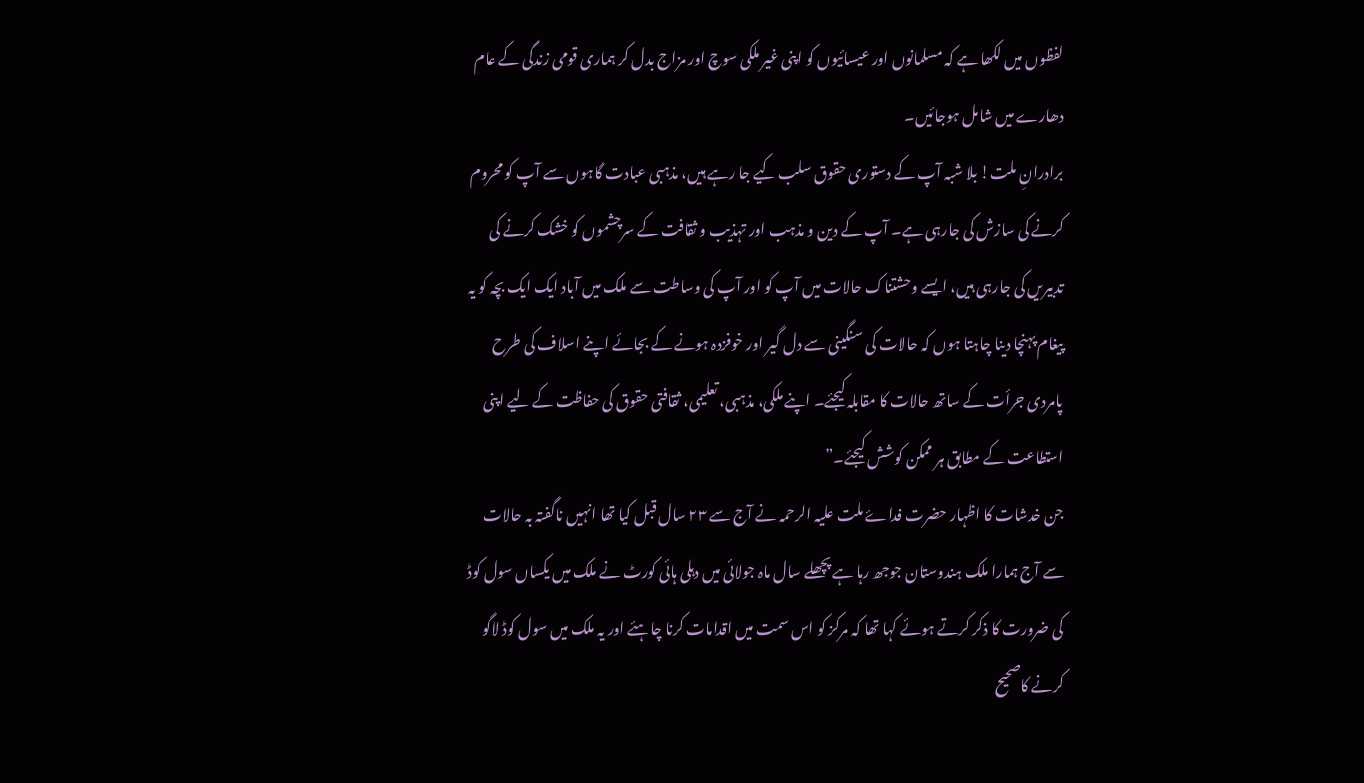لفظوں میں لکھا ہے کہ مسلمانوں اور عیسائیوں کو اپنی غیر ملکی سوچ اور مزاج بدل کر ہماری قومی زندگی کے عام دھارے میں شامل ہوجائیں۔
برادرانِ ملت! بلا شبہ آپ کے دستوری حقوق سلب کیے جا رہے ہیں، مذہبی عبادت گاہوں سے آپ کو محروم کرنے کی سازش کی جارہی ہے۔ آپ کے دین و مذہب اور تہذیب و ثقافت کے سرچشموں کو خشک کرنے کی تدبیریں کی جارہی ہیں، ایسے وحشتناک حالات میں آپ کو اور آپ کی وساطت سے ملک میں آباد ایک ایک بچہ کو یہ پیغام پہنچا دینا چاہتا ہوں کہ حالات کی سنگینی سے دل گیر اور خوفزدہ ہونے کے بجائے اپنے اسلاف کی طرح پامردی جرأت کے ساتھ حالات کا مقابلہ کیجئے۔ اپنے ملکی، مذہبی، تعلیمی، ثقافتی حقوق کی حفاظت کے لیے اپنی استطاعت کے مطابق ہر ممکن کوشش کیجئے۔”
جن خدشات کا اظہار حضرت فداۓ ملت علیہ الرحمہ نے آج سے ٢٣ سال قبل کیا تھا انہیں ناگفتہ بہ حالات سے آج ہمارا ملک ہندوستان جوجھ رہا ہے پچھلے سال ماہ جولائی میں دہلی ہائی کورٹ نے ملک میں یکساں سول کوڈ کی ضرورت کا ذکر کرتے ہوئے کہا تھا کہ مرکز کو اس سمت میں اقدامات کرنا چاہئے اور یہ ملک میں سول کوڈ لاگو کرنے کاصحیح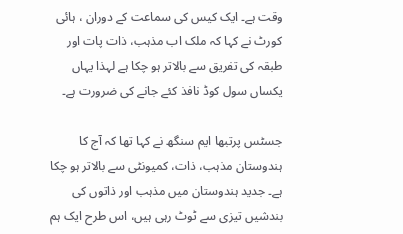وقت ہے۔ ایک کیس کی سماعت کے دوران ، ہائی کورٹ نے کہا کہ ملک اب مذہب، ذات پات اور طبقہ کی تفریق سے بالاتر ہو چکا ہے لہذا یہاں یکساں سول کوڈ نافذ کئے جانے کی ضرورت ہے۔

جسٹس پرتبھا ایم سنگھ نے کہا تھا کہ آج کا ہندوستان مذہب، ذات، کمیونٹی سے بالاتر ہو چکا ہے۔ جدید ہندوستان میں مذہب اور ذاتوں کی بندشیں تیزی سے ٹوٹ رہی ہیں، اس طرح ایک ہم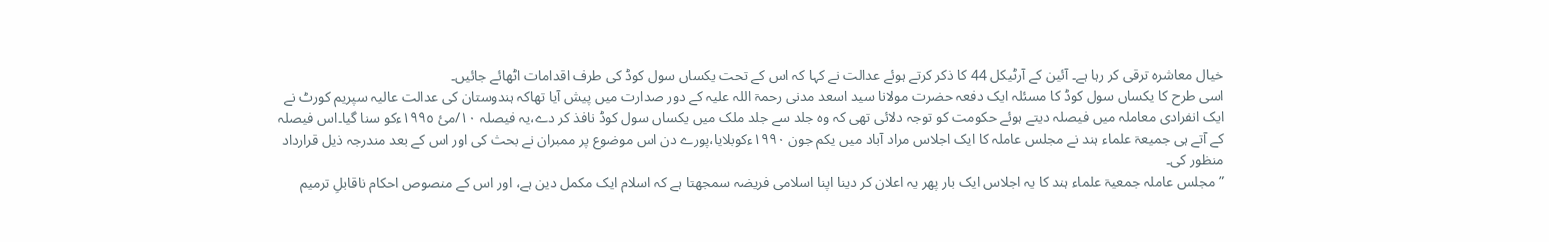خیال معاشرہ ترقی کر رہا ہے۔ آئین کے آرٹیکل 44 کا ذکر کرتے ہوئے عدالت نے کہا کہ اس کے تحت یکساں سول کوڈ کی طرف اقدامات اٹھائے جائیں۔
اسی طرح کا یکساں سول کوڈ کا مسئلہ ایک دفعہ حضرت مولانا سید اسعد مدنی رحمۃ اللہ علیہ کے دور صدارت میں پیش آیا تھاکہ ہندوستان کی عدالت عالیہ سپریم کورٹ نے ایک انفرادی معاملہ میں فیصلہ دیتے ہوئے حکومت کو توجہ دلائی تھی کہ وہ جلد سے جلد ملک میں یکساں سول کوڈ نافذ کر دے،یہ فیصلہ ١٠/مئ ١٩٩٥ءکو سنا گیا۔اس فیصلہ کے آتے ہی جمیعۃ علماء ہند نے مجلس عاملہ کا ایک اجلاس مراد آباد میں یکم جون ١٩٩٠ءکوبلایا،پورے دن اس موضوع پر ممبران نے بحث کی اور اس کے بعد مندرجہ ذیل قرارداد منظور کی۔
” مجلس عاملہ جمعیۃ علماء ہند کا یہ اجلاس ایک بار پھر یہ اعلان کر دینا اپنا اسلامی فریضہ سمجھتا ہے کہ اسلام ایک مکمل دین ہے، اور اس کے منصوص احکام ناقابلِ ترمیم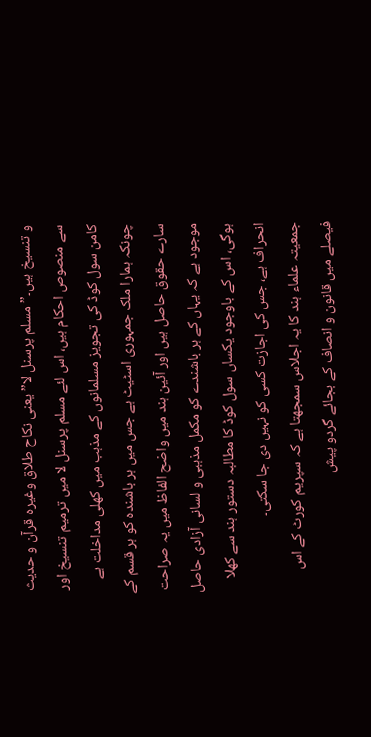و تنسیخ ہیں۔”مسلم پرسنل لا” یعنی نکاح طلاق وغیرہ قرآن و حدیث سے منصوص احکام ہیں، اس لئے مسلم پرسنل لا میں ترمیم تنسیخ اور کامن سول کوڈ کی تجویز مسلمانوں کے مذہب میں کھلی مداخلت ہے چونکہ ہمارا ملک جمہوری اسٹیٹ ہے جس میں ہر باشندہ کو ہر قسم کے سارے حقوق حاصل ہیں اور آئین ہند میں واضح الفاظ میں یہ صراحت موجود ہے کہ یہاں کے ہر باشندے کو مکمل مذہبی و لسانی آزادی حاصل ہوگی، اس کے باوجود یکساں سول کوڈ کا مطالبہ دستور ہند سے کھلا انحراف ہے، جس کی اجازت کسی کو نہیں دی جا سکتی۔
جمعیتہ علماء ہند کا یہ اجلاس سمجھتا ہے کہ سپریم کورٹ کے اس فیصلے میں قانون و انصاف کے بجائے گردو پیش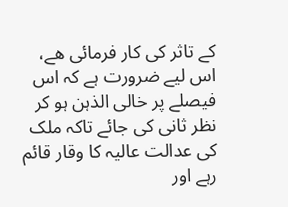کے تاثر کی کار فرمائی ھے، اس لیے ضرورت ہے کہ اس فیصلے پر خالی الذہن ہو کر نظر ثانی کی جائے تاکہ ملک کی عدالت عالیہ کا وقار قائم رہے اور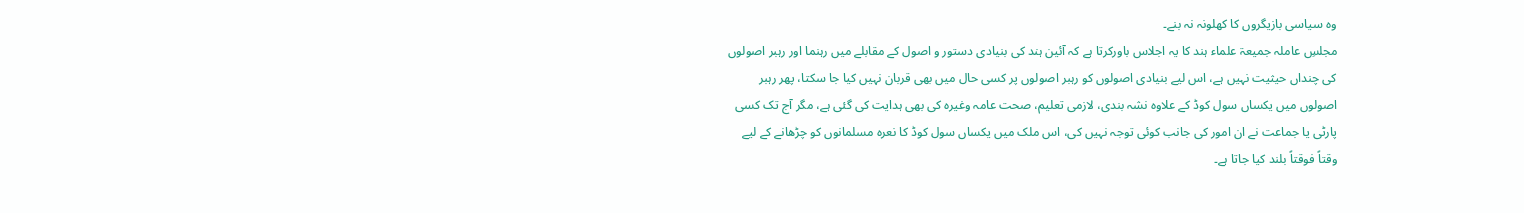وہ سیاسی بازیگروں کا کھلونہ نہ بنے۔
مجلسِ عاملہ جمیعۃ علماء ہند کا یہ اجلاس باورکرتا ہے کہ آئین ہند کی بنیادی دستور و اصول کے مقابلے میں رہنما اور رہبر اصولوں کی چنداں حیثیت نہیں ہے، اس لیے بنیادی اصولوں کو رہبر اصولوں پر کسی حال میں بھی قربان نہیں کیا جا سکتا، پھر رہبر اصولوں میں یکساں سول کوڈ کے علاوہ نشہ بندی، لازمی تعلیم، صحت عامہ وغیرہ کی بھی ہدایت کی گئی ہے، مگر آج تک کسی پارٹی یا جماعت نے ان امور کی جانب کوئی توجہ نہیں کی، اس ملک میں یکساں سول کوڈ کا نعرہ مسلمانوں کو چڑھانے کے لیے وقتاً فوقتاً بلند کیا جاتا ہے۔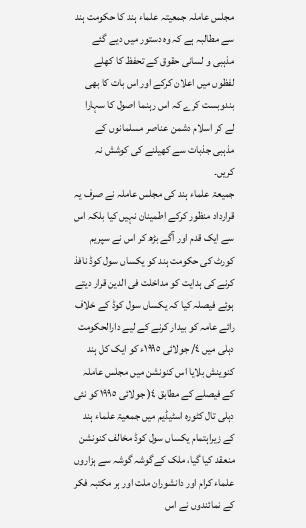مجلس عاملہ جمعیتہ علماء ہند کا حکومت ہند سے مطالبہ ہے کہ وہ دستور میں دیے گئے مذہبی و لسانی حقوق کے تحفظ کا کھلے لفظوں میں اعلان کرکے اور اس بات کا بھی بندوبست کرے کہ اس رہنما اصول کا سہارا لے کر اسلام دشمن عناصر مسلمانوں کے مذہبی جذبات سے کھیلنے کی کوشش نہ کریں۔
جمیعۃ علماء ہند کی مجلس عاملہ نے صرف یہ قرارداد منظور کرکے اطمینان نہیں کیا بلکہ اس سے ایک قدم اور آگے بڑھ کر اس نے سپریم کورٹ کی حکومت ہند کو یکساں سول کوڈ نافذ کرنے کی ہدایت کو مداخلت فی الدین قرار دیتے ہوئے فیصلہ کیا کہ یکساں سول کوڈ کے خلاف رائے عامہ کو بیدار کرنے کے لیے دارالحکومت دہلی میں ٤/ جولائی ١٩٩٥ء کو ایک کل ہند کنوینش بلایا اس کنونشن میں مجلس عاملہ کے فیصلے کے مطابق ٤( جولائی ١٩٩٥ کو نئی دہلی تال کٹورہ اسٹیڈیم میں جمعیۃ علماء ہند کے زیراہتمام یکساں سول کوڈ مخالف کنونشن منعقد کیا گیا، ملک کےگوشہ گوشہ سے ہزاروں علماء کرام اور دانشوران ملت اور ہر مکتبہ فکر کے نمائندوں نے اس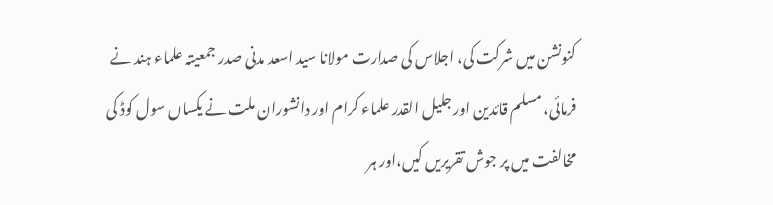کنونشن میں شرکت کی، اجلاس کی صدارت مولانا سید اسعد مدنی صدر جمعیتہ علماء ہند نے فرمائی، مسلم قائدین اور جلیل القدر علماء کرام اور دانشوران ملت نے یکساں سول کوڈ کی مخالفت میں پر جوش تقریریں کیں،اور ہر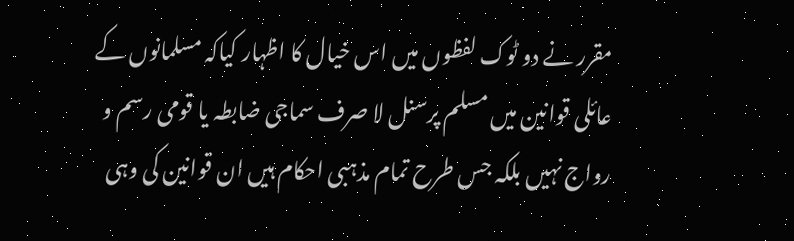مقرر نے دو ٹوک لفظوں میں اس خیال کا اظہار کیاکہ مسلمانوں کے عائلی قوانین میں مسلم پرسنل لا صرف سماجی ضابطہ یا قومی رسم و رواج نہیں بلکہ جس طرح تمام مذہبی احکام ہیں ان قوانین کی وہی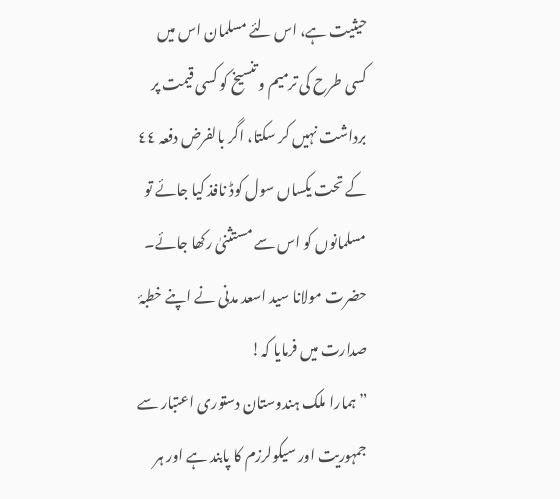حیثیت ہے، اس لئے مسلمان اس میں کسی طرح کی ترمیم و تنسیخ کو کسی قیمت پر برداشت نہیں کر سکتا، اگر بالفرض دفعہ ٤٤ کے تحت یکساں سول کوڈ نافذ کیا جائے تو مسلمانوں کو اس سے مستثنیٰ رکھا جائے۔
حضرت مولانا سید اسعد مدنی نے اپنے خطبۂ صدارت میں فرمایا کہ!
” ہمارا ملک ہندوستان دستوری اعتبار سے جمہوریت اور سیکولرزم کا پابند ہے اور ہر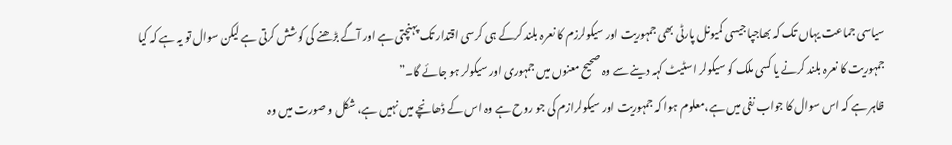سیاسی جماعت یہاں تک کہ بھاجپاجیسی کمیونل پارٹی بھی جمہوریت اور سیکولرزم کا نعرہ بلند کرکے ہی کرسی اقتدار تک پہنچتی ہے اور آگے بڑھنے کی کوشش کرتی ہے لیکن سوال تو یہ ہے کہ کیا جمہوریت کا نعرہ بلند کرنے یا کسی ملک کو سیکولر اسٹیٹ کہہ دینے سے وہ صحیح معنوں میں جمہوری اور سیکولر ہو جائے گا۔”
ظاہر ہے کہ اس سوال کا جواب نفی میں ہے،معلوم ہوا کہ جمہوریت اور سیکولرازم کی جو روح ہے وہ اس کے ڈھانچے میں نہیں ہے، شکل و صورت میں وہ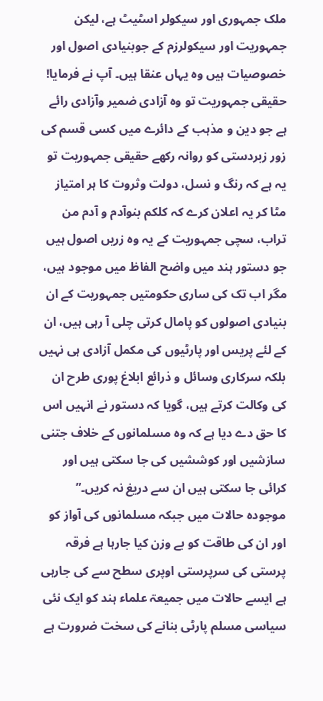ملک جمہوری اور سیکولر اسٹیٹ ہے، لیکن جمہوریت اور سیکولرزم کے جوبنیادی اصول اور خصوصیات ہیں وہ یہاں عنقا ہیں۔ آپ نے فرمایا! حقیقی جمہوریت تو وہ آزادی ضمیر وآزادی رائے ہے جو دین و مذہب کے دائرے میں کسی قسم کی زور زبردستی کو روانہ رکھے حقیقی جمہوریت تو یہ ہے کہ رنگ و نسل، دولت وثروت کا ہر امتیاز مٹا کر یہ اعلان کرے کہ کلکم بنوآدم و آدم من تراب، سچی جمہوریت کے یہ وہ زریں اصول ہیں جو دستور ہند میں واضح الفاظ میں موجود ہیں، مگر اب تک کی ساری حکومتیں جمہوریت کے ان بنیادی اصولوں کو پامال کرتی چلی آ رہی ہیں، ان کے لئے پریس اور پارٹیوں کی مکمل آزادی ہی نہیں بلکہ سرکاری وسائل و ذرائع ابلاغ پوری طرح ان کی وکالت کرتے ہیں، گویا کہ دستور نے انہیں اس کا حق دے دیا ہے کہ وہ مسلمانوں کے خلاف جتنی سازشیں اور کوششیں کی جا سکتی ہیں اور کرائی جا سکتی ہیں ان سے دریغ نہ کریں۔”
موجودہ حالات میں جبکہ مسلمانوں کی آواز کو اور ان کی طاقت کو بے وزن کیا جارہا ہے ‌فرقہ پرستی کی سرپرستی اوپری سطح سے کی جارہی ہے ایسے حالات میں جمیعۃ علماء ہند کو ایک نئی سیاسی مسلم پارٹی بنانے کی سخت ضرورت ہے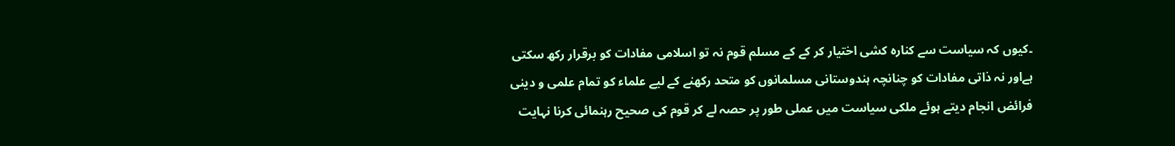۔کیوں کہ سیاست سے کنارہ کشی اختیار کر کے کے مسلم قوم نہ تو اسلامی مفادات کو برقرار رکھ سکتی ہےاور نہ ذاتی مفادات کو چنانچہ ہندوستانی مسلمانوں کو متحد رکھنے کے لیے علماء کو تمام علمی و دینی فرائض انجام دیتے ہوئے ملکی سیاست میں عملی طور پر حصہ لے کر قوم کی صحیح رہنمائی کرنا نہایت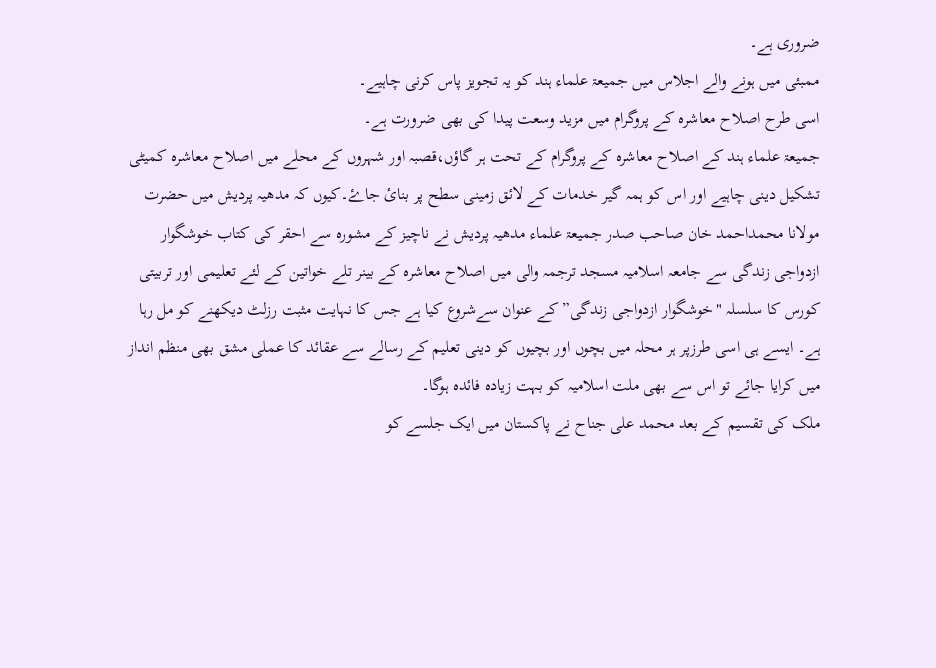ضروری ہے۔
ممبئی میں ہونے والے اجلاس میں جمیعۃ علماء ہند کو یہ تجویز پاس کرنی چاہیے۔
اسی طرح اصلاح معاشرہ کے پروگرام میں مزید وسعت پیدا کی بھی ضرورت ہے۔
جمیعۃ علماء ہند کے اصلاح معاشرہ کے پروگرام کے تحت ہر گاؤں،قصبہ اور شہروں کے محلے میں اصلاح معاشرہ کمیٹی تشکیل دینی چاہیے اور اس کو ہمہ گیر خدمات کے لائق زمینی سطح پر بنائ جاۓ۔کیوں کہ مدھیہ پردیش میں حضرت مولانا محمداحمد خان صاحب صدر جمیعۃ علماء مدھیہ پردیش نے ناچیز کے مشورہ سے احقر کی کتاب خوشگوار ازدواجی زندگی سے جامعہ اسلامیہ مسجد ترجمہ والی میں اصلاح معاشرہ کے بینر تلے خواتین کے لئے تعلیمی اور تربیتی کورس کا سلسلہ "خوشگوار ازدواجی زندگی” کے عنوان سےشروع کیا ہے جس کا نہایت مثبت رزلٹ دیکھنے کو مل رہا ہے۔ ایسے ہی اسی طرزپر ہر محلہ میں بچوں اور بچیوں کو دینی تعلیم کے رسالے سے عقائد کا عملی مشق بھی منظم انداز میں کرایا جائے تو اس سے بھی ملت اسلامیہ کو بہت زیادہ فائدہ ہوگا۔
ملک کی تقسیم کے بعد محمد علی جناح نے پاکستان میں ایک جلسے کو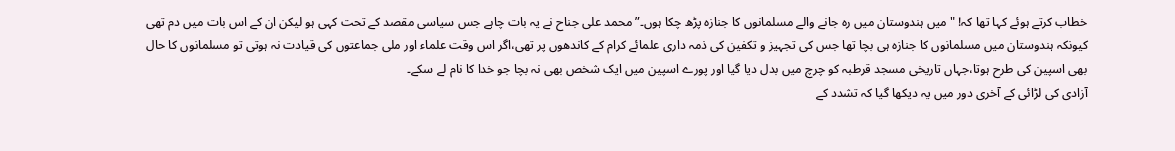خطاب کرتے ہوئے کہا تھا کہ! "میں ہندوستان میں رہ جانے والے مسلمانوں کا جنازہ پڑھ چکا ہوں۔” محمد علی جناح نے یہ بات چاہے جس سیاسی مقصد کے تحت کہی ہو لیکن ان کے اس بات میں دم تھی کیونکہ ہندوستان میں مسلمانوں کا جنازہ ہی بچا تھا جس کی تجہیز و تکفین کی ذمہ داری علمائے کرام کے کاندھوں پر تھی،اگر اس وقت علماء اور ملی جماعتوں کی قیادت نہ ہوتی تو مسلمانوں کا حال بھی اسپین کی طرح ہوتا،جہاں تاریخی مسجد قرطبہ کو چرچ میں بدل دیا گیا اور پورے اسپین میں ایک شخص بھی نہ بچا جو خدا کا نام لے سکے۔
آزادی کی لڑائی کے آخری دور میں یہ دیکھا گیا کہ تشدد کے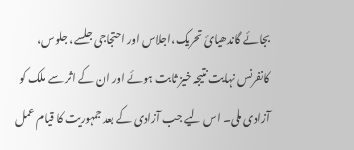بجائے گاندھیائ تحریک،اجلاس اور احتجاجی جلسے، جلوس، کانفرنس نہایت نتیجہ خیز ثابت ہوئے اور ان کے اثر سے ملک کو آزادی ملی۔ اس لیے جب آزادی کے بعد جمہوریت کا قیام عمل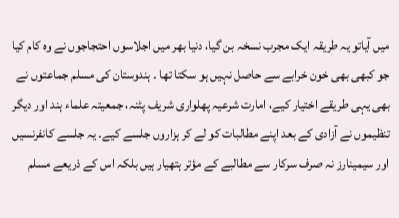میں آیاتو یہ طریقہ ایک مجرب نسخہ بن گیا، دنیا بھر میں اجلاسوں احتجاجوں نے وہ کام کیا جو کبھی بھی خون خرابے سے حاصل نہیں ہو سکتا تھا ۔ ہندوستان کی مسلم جماعتوں نے بھی یہی طریقے اختیار کیے، امارت شرعیہ پھلواری شریف پٹنہ، جمعیتہ علماء ہند اور دیگر تنظیموں نے آزادی کے بعد اپنے مطالبات کو لے کر ہزاروں جلسے کیے۔ یہ جلسے کانفرنسیں اور سیمینارز نہ صرف سرکار سے مطالبے کے مؤتر ہتھیار ہیں بلکہ اس کے ذریعے مسلم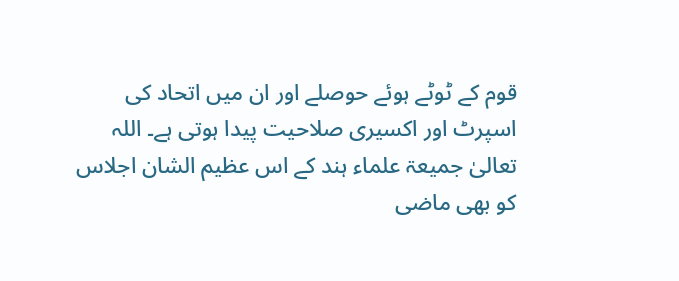قوم کے ٹوٹے ہوئے حوصلے اور ان میں اتحاد کی اسپرٹ اور اکسیری صلاحیت پیدا ہوتی ہے۔ اللہ تعالیٰ جمیعۃ علماء ہند کے اس عظیم الشان اجلاس کو بھی ماضی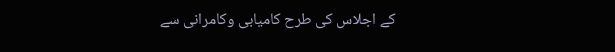کے اجلاس کی طرح کامیابی وکامرانی سے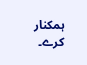ہمکنار کرے۔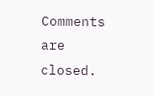Comments are closed.